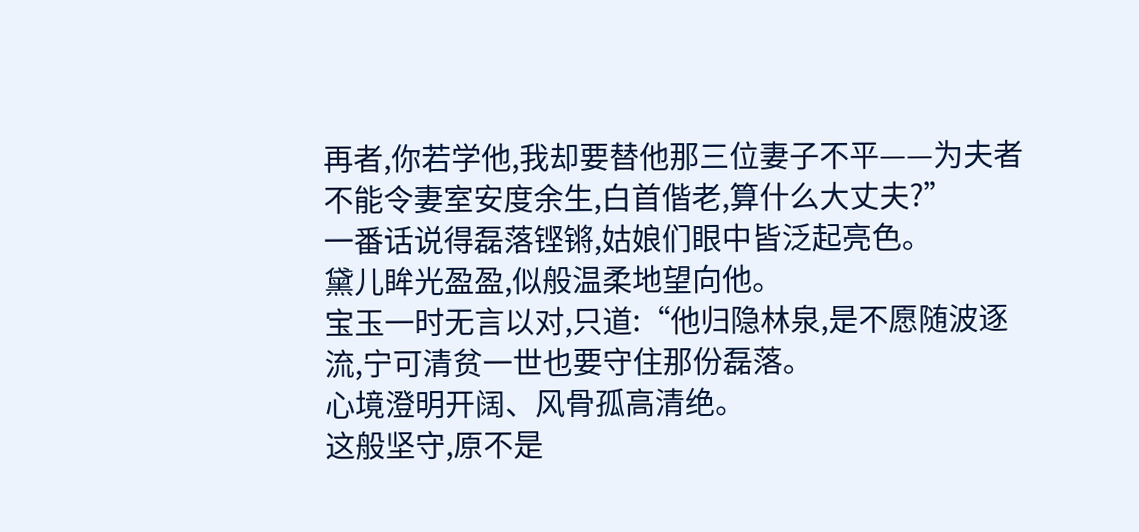再者,你若学他,我却要替他那三位妻子不平——为夫者不能令妻室安度余生,白首偕老,算什么大丈夫?”
一番话说得磊落铿锵,姑娘们眼中皆泛起亮色。
黛儿眸光盈盈,似般温柔地望向他。
宝玉一时无言以对,只道:“他归隐林泉,是不愿随波逐流,宁可清贫一世也要守住那份磊落。
心境澄明开阔、风骨孤高清绝。
这般坚守,原不是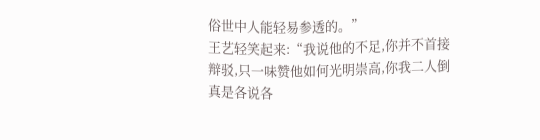俗世中人能轻易参透的。”
王艺轻笑起来:“我说他的不足,你并不首接辩驳,只一味赞他如何光明崇高,你我二人倒真是各说各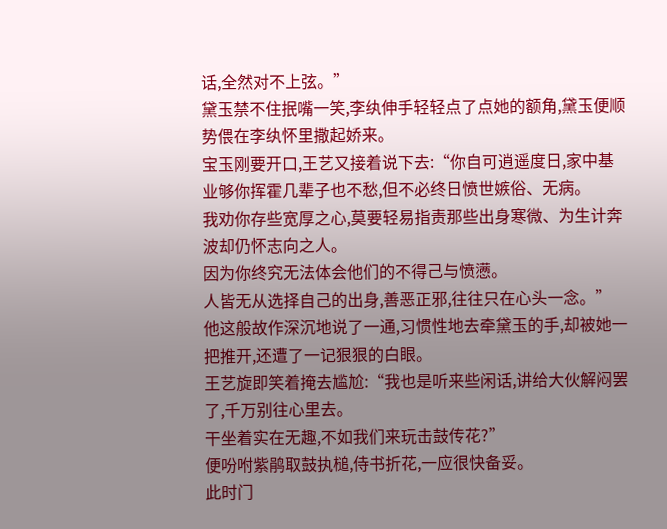话,全然对不上弦。”
黛玉禁不住抿嘴一笑,李纨伸手轻轻点了点她的额角,黛玉便顺势偎在李纨怀里撒起娇来。
宝玉刚要开口,王艺又接着说下去:“你自可逍遥度日,家中基业够你挥霍几辈子也不愁,但不必终日愤世嫉俗、无病。
我劝你存些宽厚之心,莫要轻易指责那些出身寒微、为生计奔波却仍怀志向之人。
因为你终究无法体会他们的不得己与愤懑。
人皆无从选择自己的出身,善恶正邪,往往只在心头一念。”
他这般故作深沉地说了一通,习惯性地去牵黛玉的手,却被她一把推开,还遭了一记狠狠的白眼。
王艺旋即笑着掩去尴尬:“我也是听来些闲话,讲给大伙解闷罢了,千万别往心里去。
干坐着实在无趣,不如我们来玩击鼓传花?”
便吩咐紫鹃取鼓执槌,侍书折花,一应很快备妥。
此时门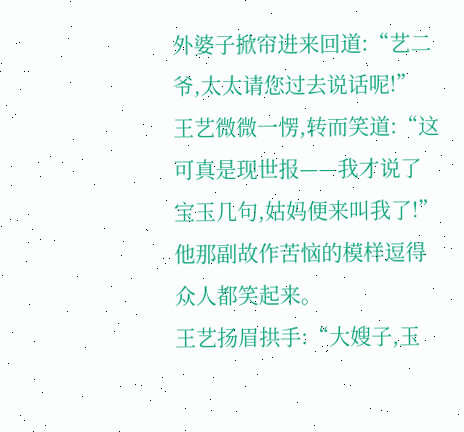外婆子掀帘进来回道:“艺二爷,太太请您过去说话呢!”
王艺微微一愣,转而笑道:“这可真是现世报——我才说了宝玉几句,姑妈便来叫我了!”
他那副故作苦恼的模样逗得众人都笑起来。
王艺扬眉拱手:“大嫂子,玉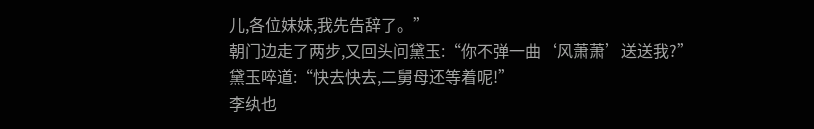儿,各位妹妹,我先告辞了。”
朝门边走了两步,又回头问黛玉:“你不弹一曲‘风萧萧’送送我?”
黛玉啐道:“快去快去,二舅母还等着呢!”
李纨也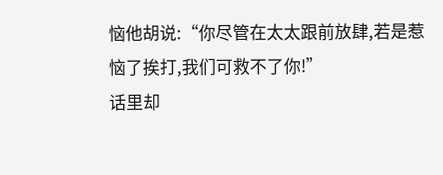恼他胡说:“你尽管在太太跟前放肆,若是惹恼了挨打,我们可救不了你!”
话里却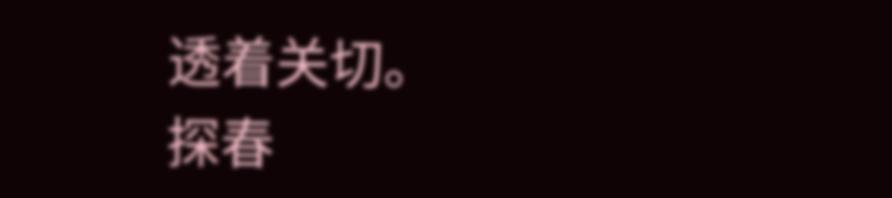透着关切。
探春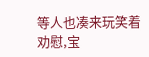等人也凑来玩笑着劝慰,宝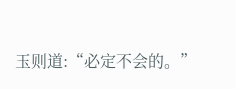玉则道:“必定不会的。”